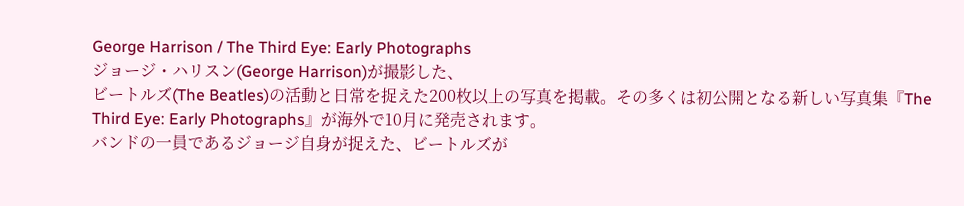George Harrison / The Third Eye: Early Photographs
ジョージ・ハリスン(George Harrison)が撮影した、
ビートルズ(The Beatles)の活動と日常を捉えた200枚以上の写真を掲載。その多くは初公開となる新しい写真集『The Third Eye: Early Photographs』が海外で10月に発売されます。
バンドの一員であるジョージ自身が捉えた、ビートルズが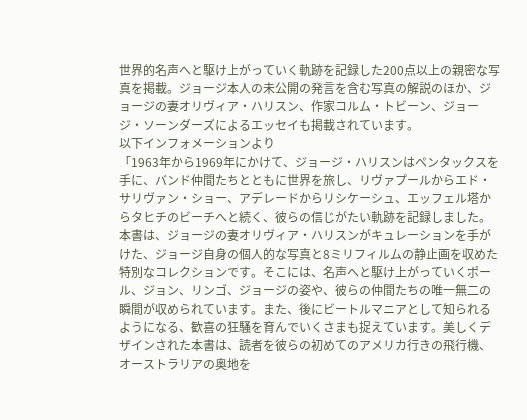世界的名声へと駆け上がっていく軌跡を記録した200点以上の親密な写真を掲載。ジョージ本人の未公開の発言を含む写真の解説のほか、ジョージの妻オリヴィア・ハリスン、作家コルム・トビーン、ジョージ・ソーンダーズによるエッセイも掲載されています。
以下インフォメーションより
「1963年から1969年にかけて、ジョージ・ハリスンはペンタックスを手に、バンド仲間たちとともに世界を旅し、リヴァプールからエド・サリヴァン・ショー、アデレードからリシケーシュ、エッフェル塔からタヒチのビーチへと続く、彼らの信じがたい軌跡を記録しました。
本書は、ジョージの妻オリヴィア・ハリスンがキュレーションを手がけた、ジョージ自身の個人的な写真と8ミリフィルムの静止画を収めた特別なコレクションです。そこには、名声へと駆け上がっていくポール、ジョン、リンゴ、ジョージの姿や、彼らの仲間たちの唯一無二の瞬間が収められています。また、後にビートルマニアとして知られるようになる、歓喜の狂騒を育んでいくさまも捉えています。美しくデザインされた本書は、読者を彼らの初めてのアメリカ行きの飛行機、オーストラリアの奥地を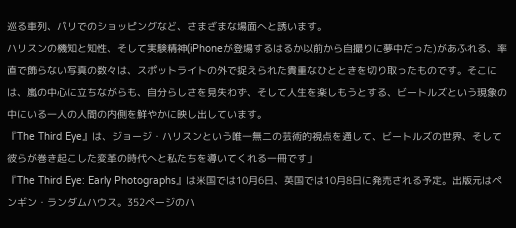巡る車列、パリでのショッピングなど、さまざまな場面へと誘います。
ハリスンの機知と知性、そして実験精神(iPhoneが登場するはるか以前から自撮りに夢中だった)があふれる、率直で飾らない写真の数々は、スポットライトの外で捉えられた貴重なひとときを切り取ったものです。そこには、嵐の中心に立ちながらも、自分らしさを見失わず、そして人生を楽しもうとする、ビートルズという現象の中にいる一人の人間の内側を鮮やかに映し出しています。
『The Third Eye』は、ジョージ・ハリスンという唯一無二の芸術的視点を通して、ビートルズの世界、そして彼らが巻き起こした変革の時代へと私たちを導いてくれる一冊です」
『The Third Eye: Early Photographs』は米国では10月6日、英国では10月8日に発売される予定。出版元はペンギン・ランダムハウス。352ページのハ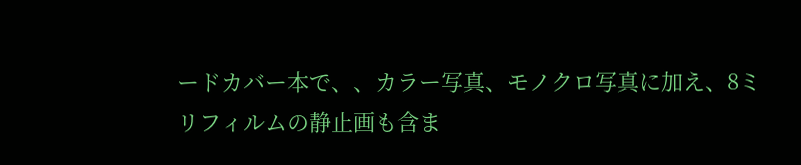ードカバー本で、、カラー写真、モノクロ写真に加え、8ミリフィルムの静止画も含ま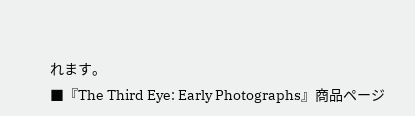れます。
■『The Third Eye: Early Photographs』商品ページ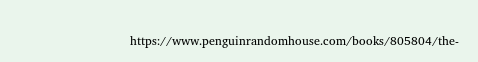https://www.penguinrandomhouse.com/books/805804/the-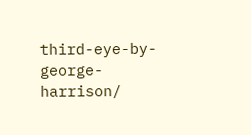third-eye-by-george-harrison/